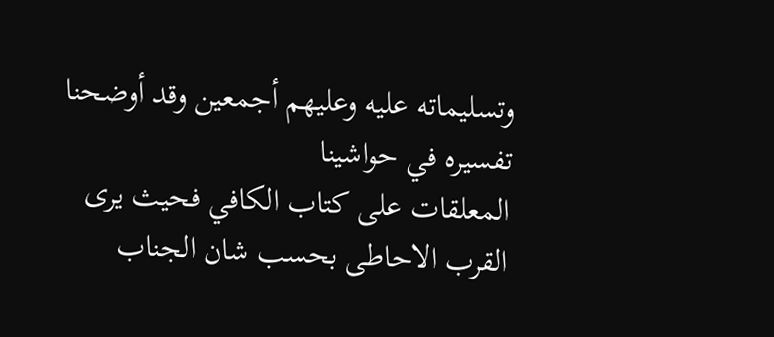وتسليماته عليه وعليهم أجمعين وقد أوضحنا تفسيره في حواشينا
المعلقات على كتاب الكافي فحيث يرى القرب الاحاطى بحسب شان الجناب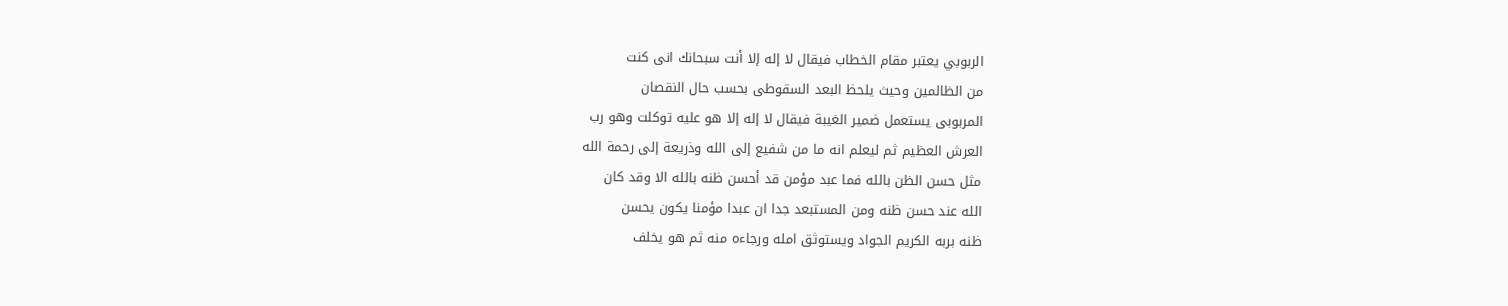الربوبي يعتبر مقام الخطاب فيقال لا إله إلا أنت سبحانك انى كنت
من الظالمين وحيث يلحظ البعد السقوطى بحسب حال النقصان
المربوبى يستعمل ضمير الغيبة فيقال لا إله إلا هو عليه توكلت وهو رب
العرش العظيم ثم ليعلم انه ما من شفيع إلى الله وذريعة إلى رحمة الله
مثل حسن الظن بالله فما عبد مؤمن قد أحسن ظنه بالله الا وقد كان
الله عند حسن ظنه ومن المستبعد جدا ان عبدا مؤمنا يكون يحسن
ظنه بربه الكريم الجواد ويستوثق امله ورجاءه منه ثم هو يخلف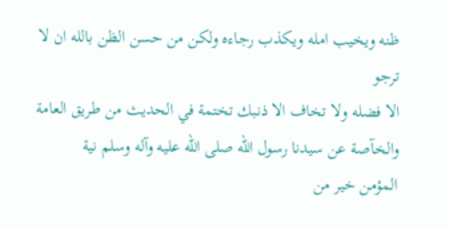ظنه ويخيب امله ويكذب رجاءه ولكن من حسن الظن بالله ان لا ترجو
الا فضله ولا تخاف الا ذنبك تختمة في الحديث من طريق العامة
والخآصة عن سيدنا رسول الله صلى الله عليه وآله وسلم نية
المؤمن خير من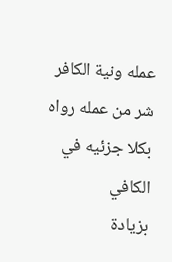عمله ونية الكافر شر من عمله رواه بكلا جزئيه في الكافي
بزيادة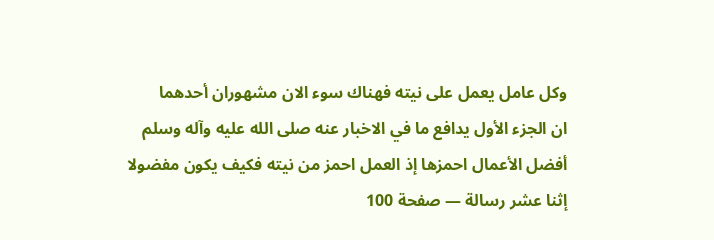وكل عامل يعمل على نيته فهناك سوء الان مشهوران أحدهما
ان الجزء الأول يدافع ما في الاخبار عنه صلى الله عليه وآله وسلم
أفضل الأعمال احمزها إذ العمل احمز من نيته فكيف يكون مفضولا
إثنا عشر رسالة — صفحة 100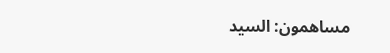مساهمون: السيد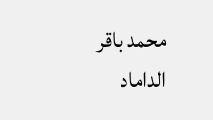محمد باقر الداماد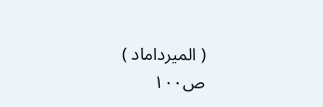( الميرداماد )
ص١٠٠